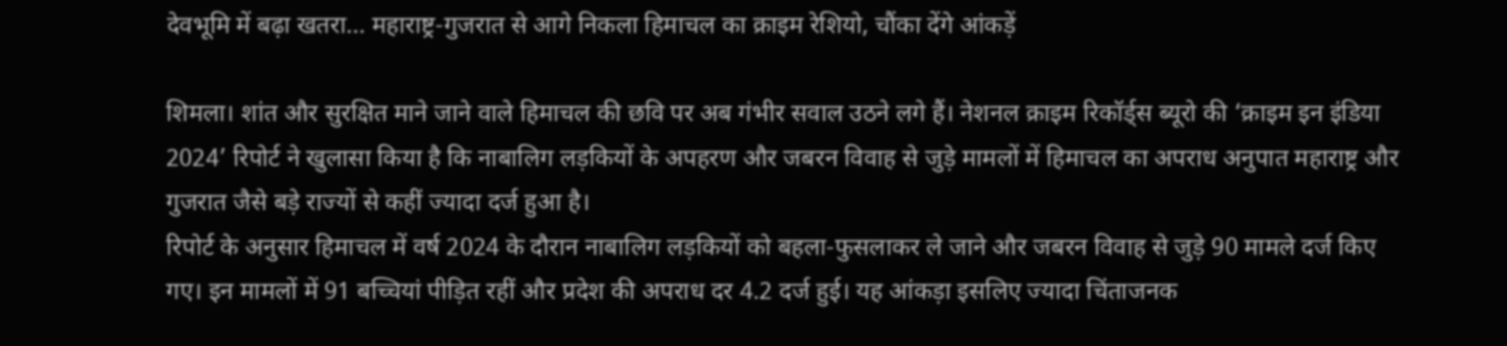देवभूमि में बढ़ा खतरा… महाराष्ट्र-गुजरात से आगे निकला हिमाचल का क्राइम रेशियो, चौंका देंगे आंकड़ें

शिमला। शांत और सुरक्षित माने जाने वाले हिमाचल की छवि पर अब गंभीर सवाल उठने लगे हैं। नेशनल क्राइम रिकॉर्ड्स ब्यूरो की ‘क्राइम इन इंडिया 2024’ रिपोर्ट ने खुलासा किया है कि नाबालिग लड़कियों के अपहरण और जबरन विवाह से जुड़े मामलों में हिमाचल का अपराध अनुपात महाराष्ट्र और गुजरात जैसे बड़े राज्यों से कहीं ज्यादा दर्ज हुआ है।
रिपोर्ट के अनुसार हिमाचल में वर्ष 2024 के दौरान नाबालिग लड़कियों को बहला-फुसलाकर ले जाने और जबरन विवाह से जुड़े 90 मामले दर्ज किए गए। इन मामलों में 91 बच्चियां पीड़ित रहीं और प्रदेश की अपराध दर 4.2 दर्ज हुई। यह आंकड़ा इसलिए ज्यादा चिंताजनक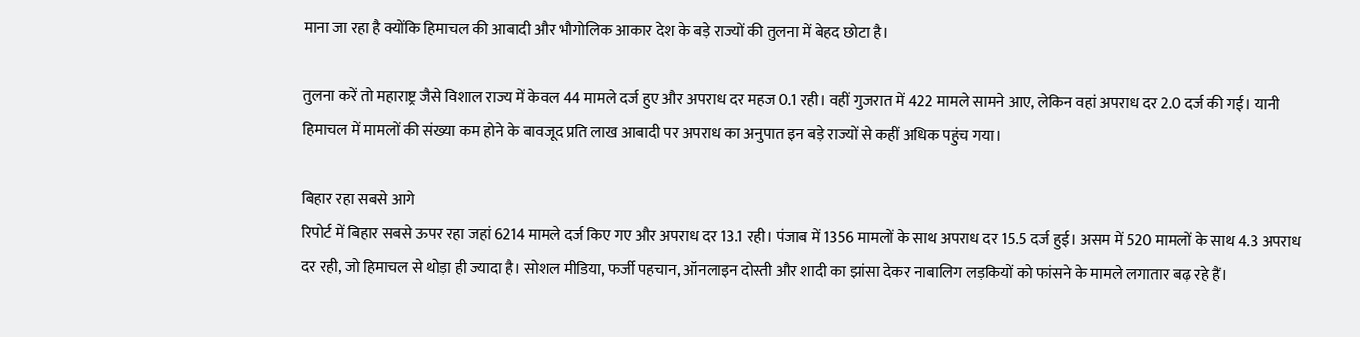माना जा रहा है क्योंकि हिमाचल की आबादी और भौगोलिक आकार देश के बड़े राज्यों की तुलना में बेहद छोटा है।

तुलना करें तो महाराष्ट्र जैसे विशाल राज्य में केवल 44 मामले दर्ज हुए और अपराध दर महज 0.1 रही। वहीं गुजरात में 422 मामले सामने आए, लेकिन वहां अपराध दर 2.0 दर्ज की गई। यानी हिमाचल में मामलों की संख्या कम होने के बावजूद प्रति लाख आबादी पर अपराध का अनुपात इन बड़े राज्यों से कहीं अधिक पहुंच गया।

बिहार रहा सबसे आगे
रिपोर्ट में बिहार सबसे ऊपर रहा जहां 6214 मामले दर्ज किए गए और अपराध दर 13.1 रही। पंजाब में 1356 मामलों के साथ अपराध दर 15.5 दर्ज हुई। असम में 520 मामलों के साथ 4.3 अपराध दर रही, जो हिमाचल से थोड़ा ही ज्यादा है। सोशल मीडिया, फर्जी पहचान, ऑनलाइन दोस्ती और शादी का झांसा देकर नाबालिग लड़कियों को फांसने के मामले लगातार बढ़ रहे हैं।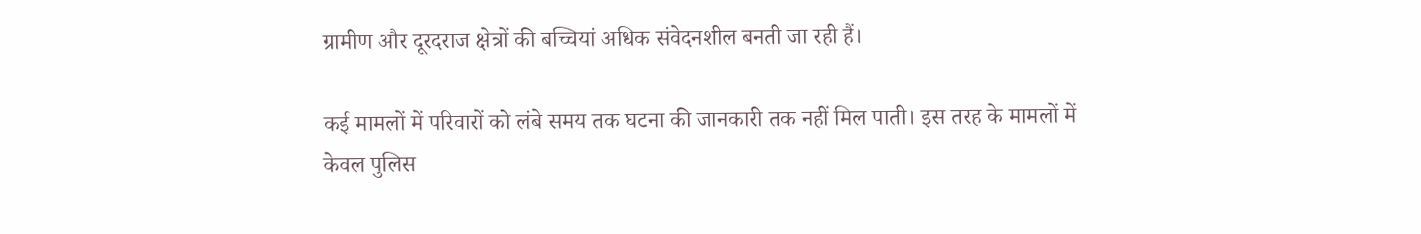ग्रामीण और दूरदराज क्षेत्रों की बच्चियां अधिक संवेदनशील बनती जा रही हैं।

कई मामलों में परिवारों को लंबे समय तक घटना की जानकारी तक नहीं मिल पाती। इस तरह के मामलों में केवल पुलिस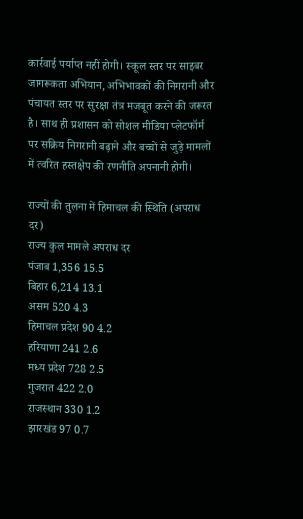कार्रवाई पर्याप्त नहीं होगी। स्कूल स्तर पर साइबर जागरूकता अभियान, अभिभावकों की निगरानी और पंचायत स्तर पर सुरक्षा तंत्र मजबूत करने की जरूरत है। साथ ही प्रशासन को सोशल मीडिया प्लेटफॉर्म पर सक्रिय निगरानी बढ़ाने और बच्चों से जुड़े मामलों में त्वरित हस्तक्षेप की रणनीति अपनानी होगी।

राज्यों की तुलना में हिमाचल की स्थिति (अपराध दर)
राज्य कुल मामले अपराध दर
पंजाब 1,356 15.5
बिहार 6,214 13.1
असम 520 4.3
हिमाचल प्रदेश 90 4.2
हरियाणा 241 2.6
मध्य प्रदेश 728 2.5
गुजरात 422 2.0
राजस्थान 330 1.2
झारखंड 97 0.7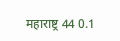महाराष्ट्र 44 0.1